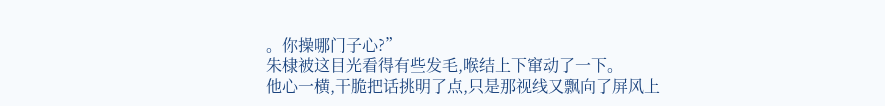。你操哪门子心?”
朱棣被这目光看得有些发毛,喉结上下窜动了一下。
他心一横,干脆把话挑明了点,只是那视线又飘向了屏风上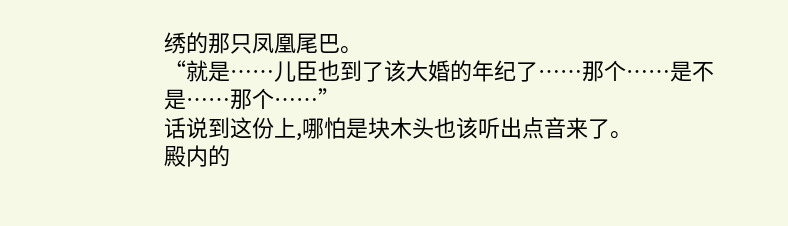绣的那只凤凰尾巴。
“就是……儿臣也到了该大婚的年纪了……那个……是不是……那个……”
话说到这份上,哪怕是块木头也该听出点音来了。
殿内的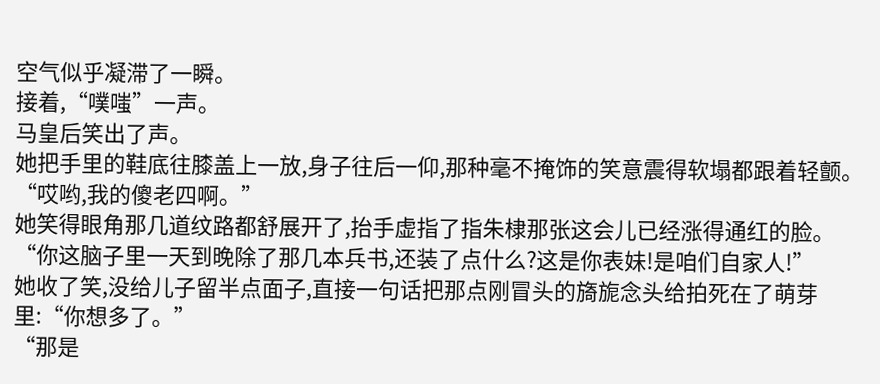空气似乎凝滞了一瞬。
接着,“噗嗤”一声。
马皇后笑出了声。
她把手里的鞋底往膝盖上一放,身子往后一仰,那种毫不掩饰的笑意震得软塌都跟着轻颤。
“哎哟,我的傻老四啊。”
她笑得眼角那几道纹路都舒展开了,抬手虚指了指朱棣那张这会儿已经涨得通红的脸。
“你这脑子里一天到晚除了那几本兵书,还装了点什么?这是你表妹!是咱们自家人!”
她收了笑,没给儿子留半点面子,直接一句话把那点刚冒头的旖旎念头给拍死在了萌芽里:“你想多了。”
“那是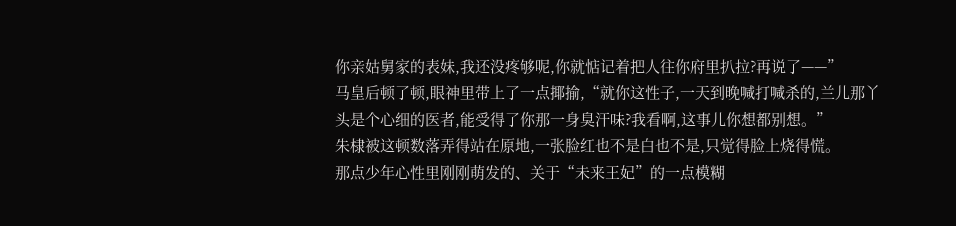你亲姑舅家的表妹,我还没疼够呢,你就惦记着把人往你府里扒拉?再说了——”
马皇后顿了顿,眼神里带上了一点揶揄,“就你这性子,一天到晚喊打喊杀的,兰儿那丫头是个心细的医者,能受得了你那一身臭汗味?我看啊,这事儿你想都别想。”
朱棣被这顿数落弄得站在原地,一张脸红也不是白也不是,只觉得脸上烧得慌。
那点少年心性里刚刚萌发的、关于“未来王妃”的一点模糊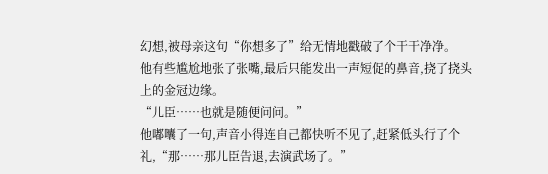幻想,被母亲这句“你想多了”给无情地戳破了个干干净净。
他有些尴尬地张了张嘴,最后只能发出一声短促的鼻音,挠了挠头上的金冠边缘。
“儿臣……也就是随便问问。”
他嘟囔了一句,声音小得连自己都快听不见了,赶紧低头行了个礼,“那……那儿臣告退,去演武场了。”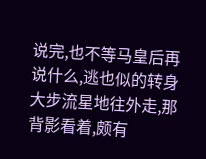说完,也不等马皇后再说什么,逃也似的转身大步流星地往外走,那背影看着,颇有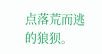点落荒而逃的狼狈。